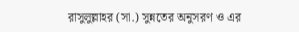রাসুলুল্লাহর (সা.) সুন্নতের অনুসরণ ও এর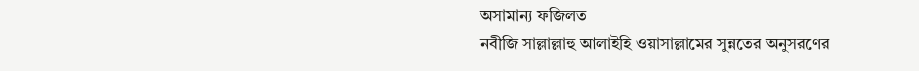অসামান্য ফজিলত
নবীজি সাল্লাল্লাহু আলাইহি ওয়াসাল্লামের সুন্নতের অনুসরণের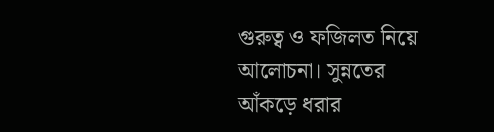গুরুত্ব ও ফজিলত নিয়ে আলোচনা। সুন্নতের আঁকড়ে ধরার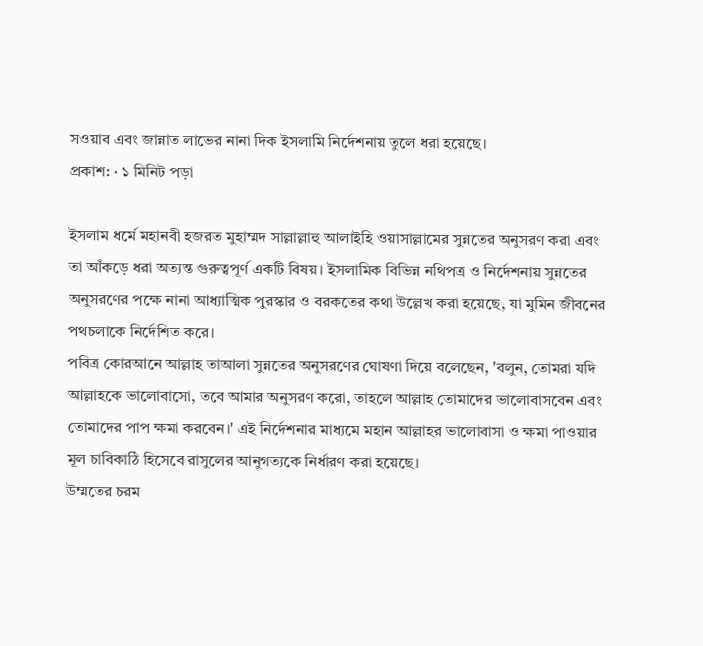সওয়াব এবং জান্নাত লাভের নানা দিক ইসলামি নির্দেশনায় তুলে ধরা হয়েছে।
প্রকাশ: · ১ মিনিট পড়া

ইসলাম ধর্মে মহানবী হজরত মুহাম্মদ সাল্লাল্লাহু আলাইহি ওয়াসাল্লামের সুন্নতের অনুসরণ করা এবং তা আঁকড়ে ধরা অত্যন্ত গুরুত্বপূর্ণ একটি বিষয়। ইসলামিক বিভিন্ন নথিপত্র ও নির্দেশনায় সুন্নতের অনুসরণের পক্ষে নানা আধ্যাত্মিক পুরস্কার ও বরকতের কথা উল্লেখ করা হয়েছে, যা মুমিন জীবনের পথচলাকে নির্দেশিত করে।
পবিত্র কোরআনে আল্লাহ তাআলা সুন্নতের অনুসরণের ঘোষণা দিয়ে বলেছেন, 'বলুন, তোমরা যদি আল্লাহকে ভালোবাসো, তবে আমার অনুসরণ করো, তাহলে আল্লাহ তোমাদের ভালোবাসবেন এবং তোমাদের পাপ ক্ষমা করবেন।' এই নির্দেশনার মাধ্যমে মহান আল্লাহর ভালোবাসা ও ক্ষমা পাওয়ার মূল চাবিকাঠি হিসেবে রাসুলের আনুগত্যকে নির্ধারণ করা হয়েছে।
উম্মতের চরম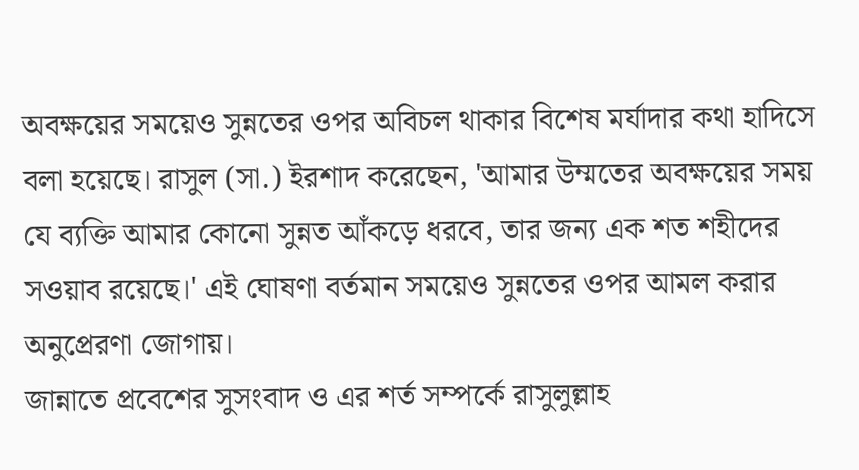অবক্ষয়ের সময়েও সুন্নতের ওপর অবিচল থাকার বিশেষ মর্যাদার কথা হাদিসে বলা হয়েছে। রাসুল (সা.) ইরশাদ করেছেন, 'আমার উম্মতের অবক্ষয়ের সময় যে ব্যক্তি আমার কোনো সুন্নত আঁকড়ে ধরবে, তার জন্য এক শত শহীদের সওয়াব রয়েছে।' এই ঘোষণা বর্তমান সময়েও সুন্নতের ওপর আমল করার অনুপ্রেরণা জোগায়।
জান্নাতে প্রবেশের সুসংবাদ ও এর শর্ত সম্পর্কে রাসুলুল্লাহ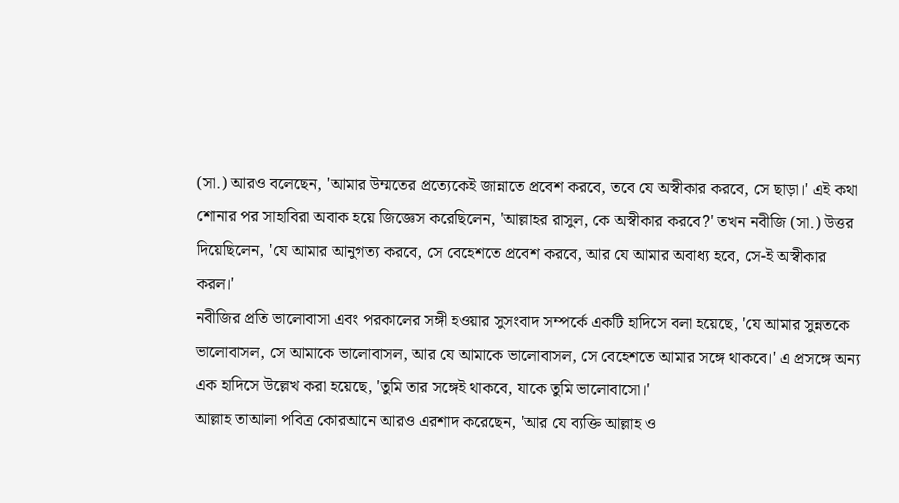(সা.) আরও বলেছেন, 'আমার উম্মতের প্রত্যেকেই জান্নাতে প্রবেশ করবে, তবে যে অস্বীকার করবে, সে ছাড়া।' এই কথা শোনার পর সাহাবিরা অবাক হয়ে জিজ্ঞেস করেছিলেন, 'আল্লাহর রাসুল, কে অস্বীকার করবে?' তখন নবীজি (সা.) উত্তর দিয়েছিলেন, 'যে আমার আনুগত্য করবে, সে বেহেশতে প্রবেশ করবে, আর যে আমার অবাধ্য হবে, সে-ই অস্বীকার করল।'
নবীজির প্রতি ভালোবাসা এবং পরকালের সঙ্গী হওয়ার সুসংবাদ সম্পর্কে একটি হাদিসে বলা হয়েছে, 'যে আমার সুন্নতকে ভালোবাসল, সে আমাকে ভালোবাসল, আর যে আমাকে ভালোবাসল, সে বেহেশতে আমার সঙ্গে থাকবে।' এ প্রসঙ্গে অন্য এক হাদিসে উল্লেখ করা হয়েছে, 'তুমি তার সঙ্গেই থাকবে, যাকে তুমি ভালোবাসো।'
আল্লাহ তাআলা পবিত্র কোরআনে আরও এরশাদ করেছেন, 'আর যে ব্যক্তি আল্লাহ ও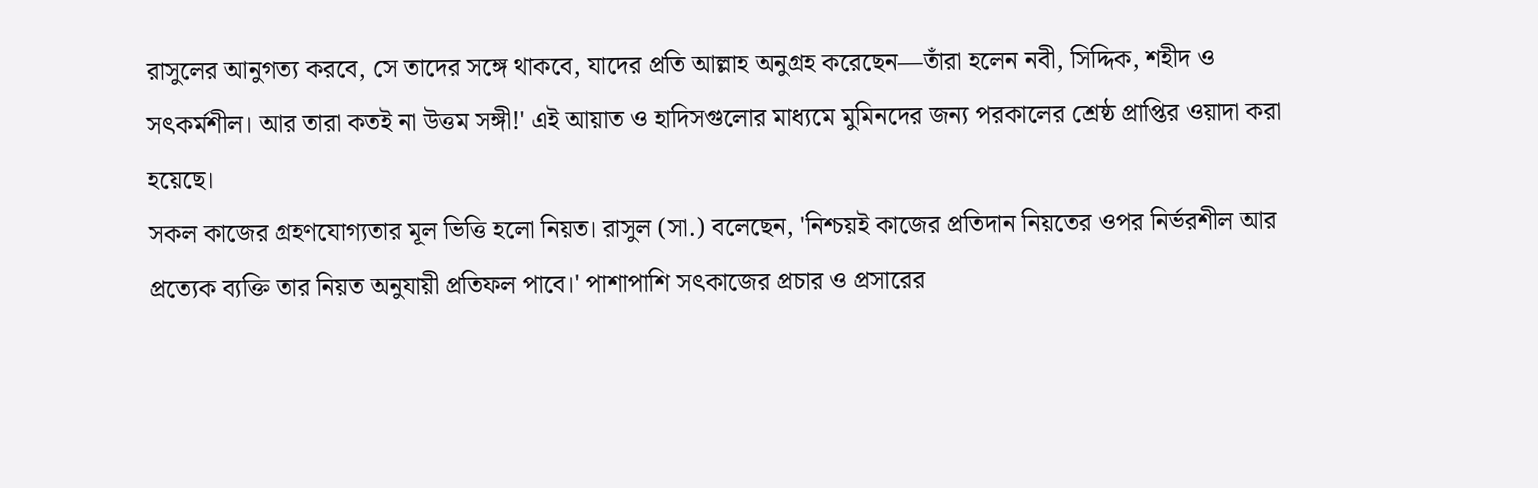রাসুলের আনুগত্য করবে, সে তাদের সঙ্গে থাকবে, যাদের প্রতি আল্লাহ অনুগ্রহ করেছেন—তাঁরা হলেন নবী, সিদ্দিক, শহীদ ও সৎকর্মশীল। আর তারা কতই না উত্তম সঙ্গী!' এই আয়াত ও হাদিসগুলোর মাধ্যমে মুমিনদের জন্য পরকালের শ্রেষ্ঠ প্রাপ্তির ওয়াদা করা হয়েছে।
সকল কাজের গ্রহণযোগ্যতার মূল ভিত্তি হলো নিয়ত। রাসুল (সা.) বলেছেন, 'নিশ্চয়ই কাজের প্রতিদান নিয়তের ওপর নির্ভরশীল আর প্রত্যেক ব্যক্তি তার নিয়ত অনুযায়ী প্রতিফল পাবে।' পাশাপাশি সৎকাজের প্রচার ও প্রসারের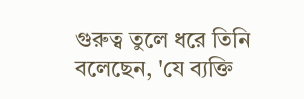গুরুত্ব তুলে ধরে তিনি বলেছেন, 'যে ব্যক্তি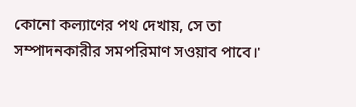কোনো কল্যাণের পথ দেখায়, সে তা সম্পাদনকারীর সমপরিমাণ সওয়াব পাবে।'